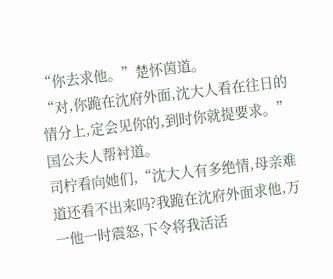“你去求他。”楚怀茵道。
“对,你跪在沈府外面,沈大人看在往日的情分上,定会见你的,到时你就提要求。”国公夫人帮衬道。
司柠看向她们,“沈大人有多绝情,母亲难道还看不出来吗?我跪在沈府外面求他,万一他一时震怒,下令将我活活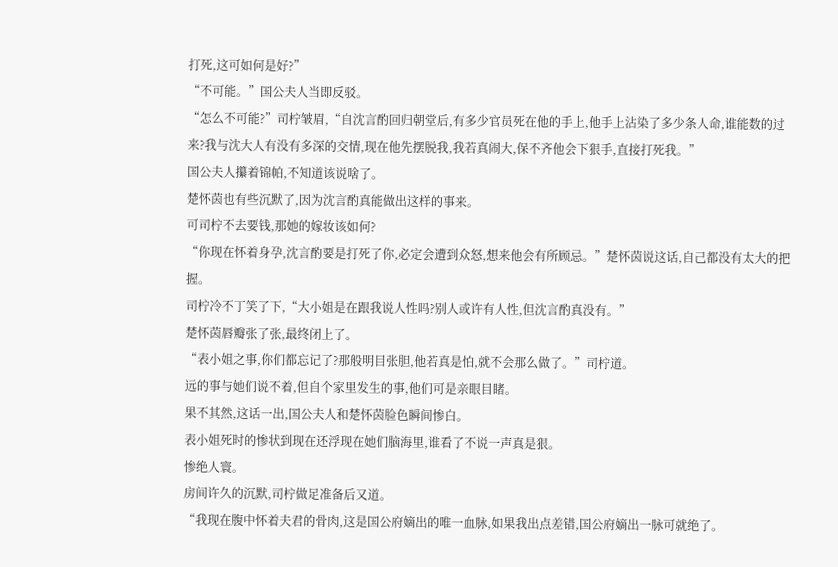打死,这可如何是好?”
“不可能。”国公夫人当即反驳。
“怎么不可能?”司柠皱眉,“自沈言酌回归朝堂后,有多少官员死在他的手上,他手上沾染了多少条人命,谁能数的过来?我与沈大人有没有多深的交情,现在他先摆脱我,我若真闹大,保不齐他会下狠手,直接打死我。”
国公夫人攥着锦帕,不知道该说啥了。
楚怀茵也有些沉默了,因为沈言酌真能做出这样的事来。
可司柠不去要钱,那她的嫁妆该如何?
“你现在怀着身孕,沈言酌要是打死了你,必定会遭到众怒,想来他会有所顾忌。”楚怀茵说这话,自己都没有太大的把握。
司柠冷不丁笑了下,“大小姐是在跟我说人性吗?别人或许有人性,但沈言酌真没有。”
楚怀茵唇瓣张了张,最终闭上了。
“表小姐之事,你们都忘记了?那般明目张胆,他若真是怕,就不会那么做了。”司柠道。
远的事与她们说不着,但自个家里发生的事,他们可是亲眼目睹。
果不其然,这话一出,国公夫人和楚怀茵脸色瞬间惨白。
表小姐死时的惨状到现在还浮现在她们脑海里,谁看了不说一声真是狠。
惨绝人寰。
房间许久的沉默,司柠做足准备后又道。
“我现在腹中怀着夫君的骨肉,这是国公府嫡出的唯一血脉,如果我出点差错,国公府嫡出一脉可就绝了。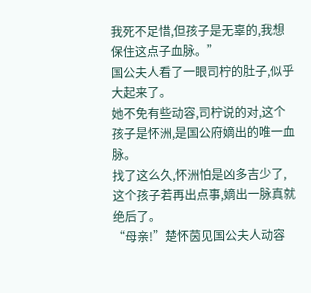我死不足惜,但孩子是无辜的,我想保住这点子血脉。”
国公夫人看了一眼司柠的肚子,似乎大起来了。
她不免有些动容,司柠说的对,这个孩子是怀洲,是国公府嫡出的唯一血脉。
找了这么久,怀洲怕是凶多吉少了,这个孩子若再出点事,嫡出一脉真就绝后了。
“母亲!”楚怀茵见国公夫人动容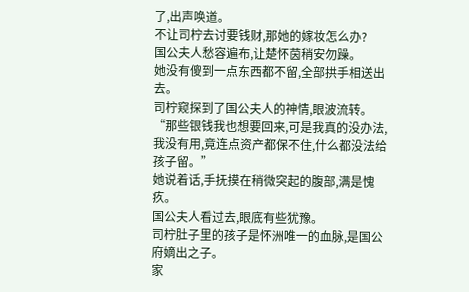了,出声唤道。
不让司柠去讨要钱财,那她的嫁妆怎么办?
国公夫人愁容遍布,让楚怀茵稍安勿躁。
她没有傻到一点东西都不留,全部拱手相送出去。
司柠窥探到了国公夫人的神情,眼波流转。
“那些银钱我也想要回来,可是我真的没办法,我没有用,竟连点资产都保不住,什么都没法给孩子留。”
她说着话,手抚摸在稍微突起的腹部,满是愧疚。
国公夫人看过去,眼底有些犹豫。
司柠肚子里的孩子是怀洲唯一的血脉,是国公府嫡出之子。
家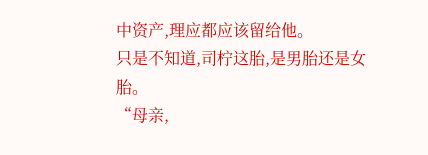中资产,理应都应该留给他。
只是不知道,司柠这胎,是男胎还是女胎。
“母亲,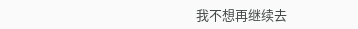我不想再继续去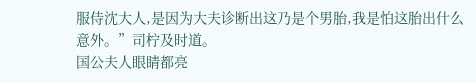服侍沈大人,是因为大夫诊断出这乃是个男胎,我是怕这胎出什么意外。”司柠及时道。
国公夫人眼睛都亮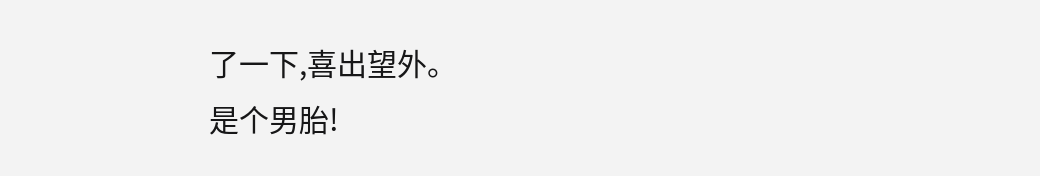了一下,喜出望外。
是个男胎!